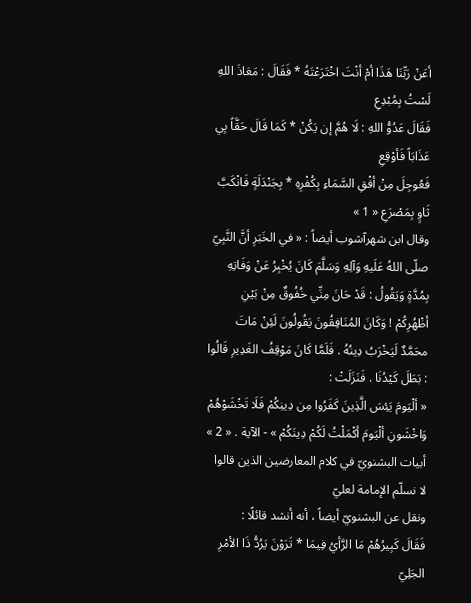أعَنْ رَبِّنَا هَذَا أمْ أنْتَ اخْتَرَعْتَهُ * فَقَالَ : مَعَاذَ اللهِ لَسْتُ بِمُبْدِعِ
فَقَالَ عَدُوُّ اللهِ : لَا هُمَّ إن يَكُنْ * كَمَا قَالَ حَقَّاً بِي عَذَابَاً فَأوْقِعِ
فَعُوجِلَ مِنْ أفْقِ السَّمَاءِ بِكُفْرِهِ * بِجَنْدَلَةٍ فَانْكَبَّ ثَاوٍ بِمَصْرَعِ « 1 »
وقال ابن شهرآشوب أيضاً : « في الخَبَرِ أنَّ النَّبِيّ صلّى اللهُ عَلَيهِ وَآلِهِ وَسَلَّمَ كَانَ يُخْبِرُ عَنْ وَفَاتِهِ بِمُدَّةٍ وَيَقُولُ : قَدْ حَانَ مِنِّي خُفُوقٌ مِنْ بَيْنِ أظْهُرِكُمْ ! وَكَانَ المُنَافِقُونَ يَقُولُونَ لَئِنْ مَاتَ محَمَّدٌ لَيَخْرَبُ دِينُهُ . فَلَمَّا كَانَ مَوْقِفُ الغَدِيرِ قَالُوا : بَطَلَ كَيْدُنَا . فَنَزَلَتْ :
« ألْيَومَ يَئِسَ الَّذِينَ كَفَرُوا مِن دِينِكُمْ فَلَا تَخْشَوْهُمْ وَاخْشَونِ ألْيَومَ أكْمَلْتُ لَكُمْ دِينَكُمْ » - الآية . « 2 »
أبيات البشنويّ في كلام المعارضين الذين قالوا لا نسلّم الإمامة لعليّ
ونقل عن البشنويّ أيضاً ، أنه أنشد قائلًا :
فَقَالَ كَبِيرُهُمْ مَا الرَّأيُ فِيمَا * تَرَوْنَ يَرُدُّ ذَا الأمْرِ الجَلِيّ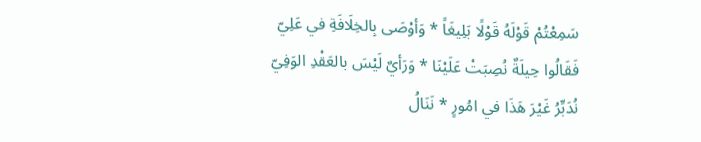سَمِعْتُمْ قَوْلَهُ قَوْلًا بَلِيغَاً * وَأوْصَى بِالخِلَافَةِ في عَلِيّ
فَقَالُوا حِيلَةٌ نُصِبَتْ عَلَيْنَا * وَرَأيٌ لَيْسَ بالعَقْدِ الوَفِيّ
نُدَبِّرُ غَيْرَ هَذَا في امُورٍ * نَنَالُ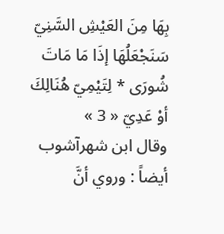بِهَا مِنَ العَيْشِ السَّنِيّ
سَنَجْعَلُهَا إذَا مَا مَاتَ شُورَى * لِتَيْمِيّ هُنَالِكَ أوْ عَدِيّ « 3 »
وقال ابن شهرآشوب أيضاً : وروي أنَّ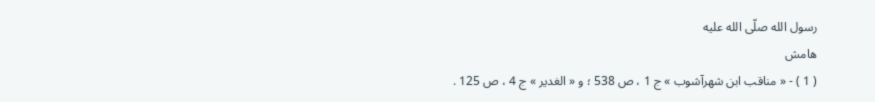رسول الله صلّى الله عليه
هامش
( 1 ) - « مناقب ابن شهرآشوب » ج 1 ، ص 538 ؛ و « الغدير » ج 4 ، ص 125 .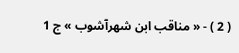( 2 ) - « مناقب ابن شهرآشوب » ج 1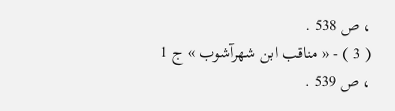، ص 538 .
( 3 ) - « مناقب ابن شهرآشوب » ج 1 ، ص 539 .